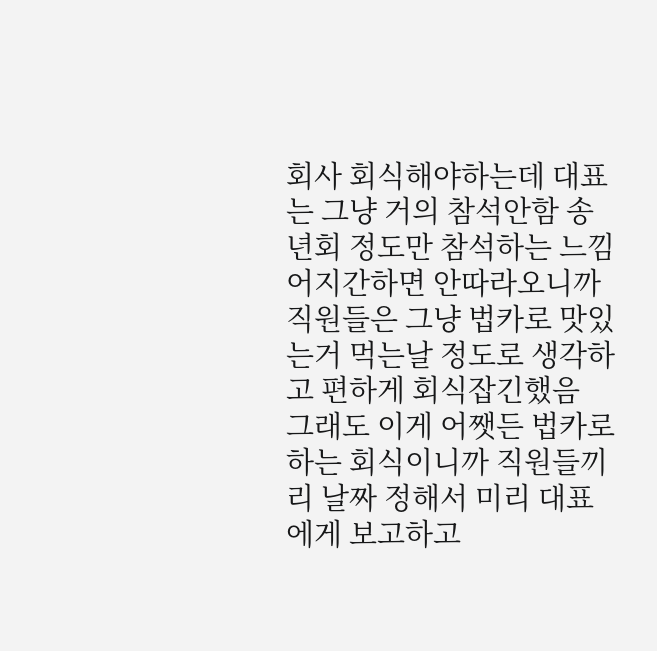회사 회식해야하는데 대표는 그냥 거의 참석안함 송년회 정도만 참석하는 느낌
어지간하면 안따라오니까 직원들은 그냥 법카로 맛있는거 먹는날 정도로 생각하고 편하게 회식잡긴했음
그래도 이게 어쨋든 법카로하는 회식이니까 직원들끼리 날짜 정해서 미리 대표에게 보고하고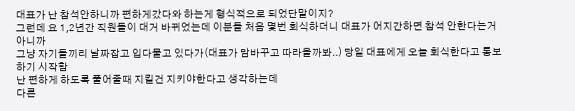대표가 난 참석안하니까 편하게갔다와 하는게 형식적으로 되었단말이지?
그런데 요 1,2년간 직원들이 대거 바뀌었는데 이분들 처음 몇번 회식하더니 대표가 어지간하면 참석 안한다는거 아니까
그냥 자기들끼리 날짜잡고 입다물고 있다가(대표가 맘바꾸고 따라올까봐..) 당일 대표에게 오늘 회식한다고 통보하기 시작함
난 편하게 하도록 풀어줄때 지킬건 지키야한다고 생각하는데
다른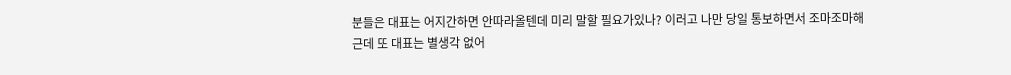분들은 대표는 어지간하면 안따라올텐데 미리 말할 필요가있나? 이러고 나만 당일 통보하면서 조마조마해
근데 또 대표는 별생각 없어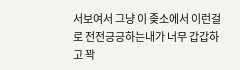서보여서 그냥 이 좆소에서 이런걸로 전전긍긍하는내가 너무 갑갑하고 꽉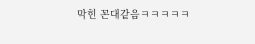막힌 꼰대같음ㅋㅋㅋㅋㅋ